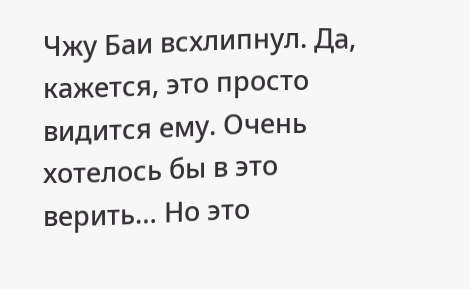Чжу Баи всхлипнул. Да, кажется, это просто видится ему. Очень хотелось бы в это верить… Но это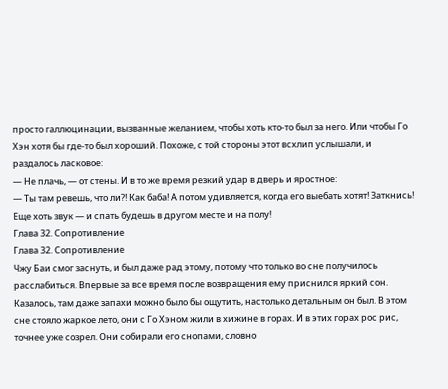просто галлюцинации, вызванные желанием, чтобы хоть кто-то был за него. Или чтобы Го Хэн хотя бы где-то был хороший. Похоже, с той стороны этот всхлип услышали, и раздалось ласковое:
— Не плачь, — от стены. И в то же время резкий удар в дверь и яростное:
— Ты там ревешь, что ли?! Как баба! А потом удивляется, когда его выебать хотят! Заткнись! Еще хоть звук — и спать будешь в другом месте и на полу!
Глава 32. Сопротивление
Глава 32. Сопротивление
Чжу Баи смог заснуть, и был даже рад этому, потому что только во сне получилось расслабиться. Впервые за все время после возвращения ему приснился яркий сон. Казалось, там даже запахи можно было бы ощутить, настолько детальным он был. В этом сне стояло жаркое лето, они с Го Хэном жили в хижине в горах. И в этих горах рос рис, точнее уже созрел. Они собирали его снопами, словно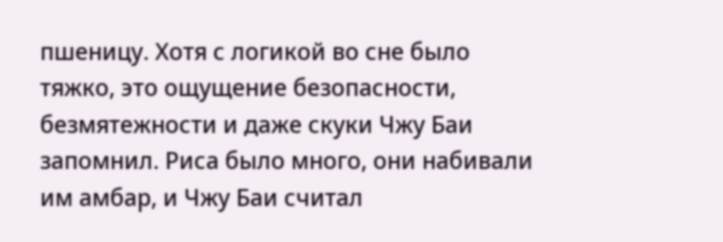пшеницу. Хотя с логикой во сне было тяжко, это ощущение безопасности, безмятежности и даже скуки Чжу Баи запомнил. Риса было много, они набивали им амбар, и Чжу Баи считал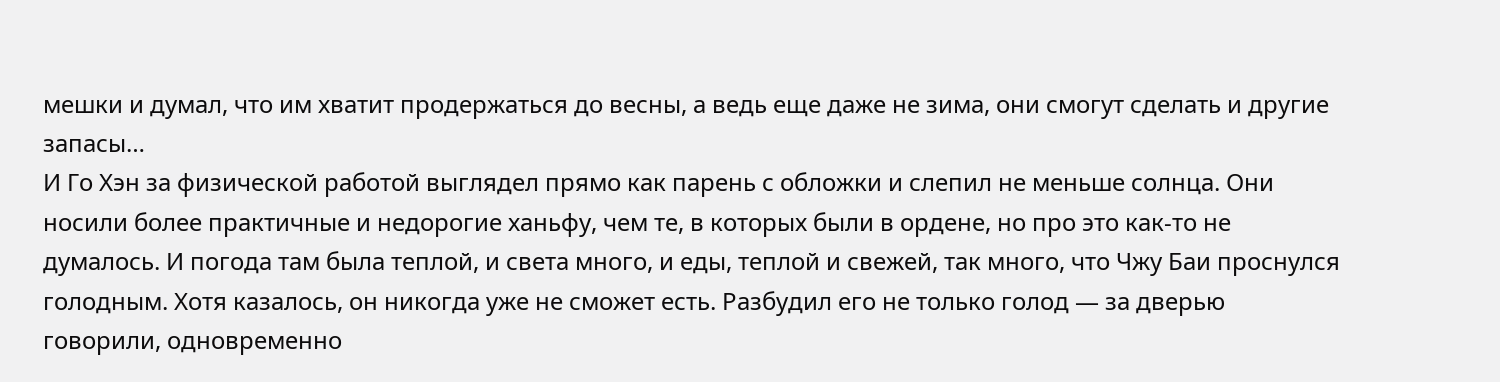мешки и думал, что им хватит продержаться до весны, а ведь еще даже не зима, они смогут сделать и другие запасы…
И Го Хэн за физической работой выглядел прямо как парень с обложки и слепил не меньше солнца. Они носили более практичные и недорогие ханьфу, чем те, в которых были в ордене, но про это как-то не думалось. И погода там была теплой, и света много, и еды, теплой и свежей, так много, что Чжу Баи проснулся голодным. Хотя казалось, он никогда уже не сможет есть. Разбудил его не только голод — за дверью говорили, одновременно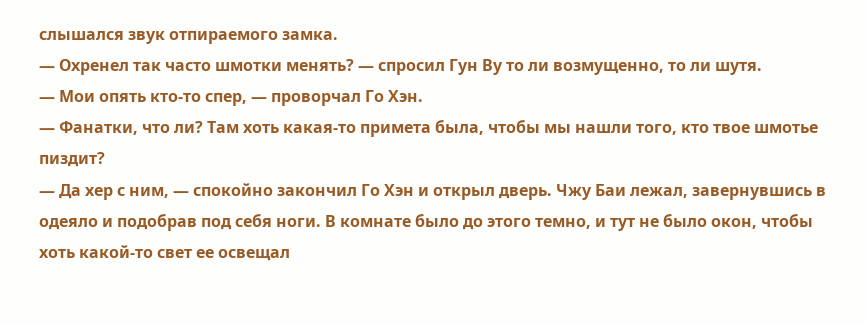слышался звук отпираемого замка.
— Охренел так часто шмотки менять? — спросил Гун Ву то ли возмущенно, то ли шутя.
— Мои опять кто-то спер, — проворчал Го Хэн.
— Фанатки, что ли? Там хоть какая-то примета была, чтобы мы нашли того, кто твое шмотье пиздит?
— Да хер с ним, — спокойно закончил Го Хэн и открыл дверь. Чжу Баи лежал, завернувшись в одеяло и подобрав под себя ноги. В комнате было до этого темно, и тут не было окон, чтобы хоть какой-то свет ее освещал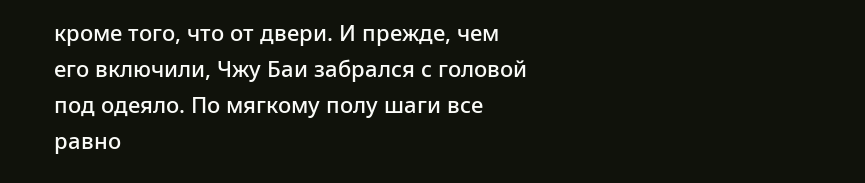кроме того, что от двери. И прежде, чем его включили, Чжу Баи забрался с головой под одеяло. По мягкому полу шаги все равно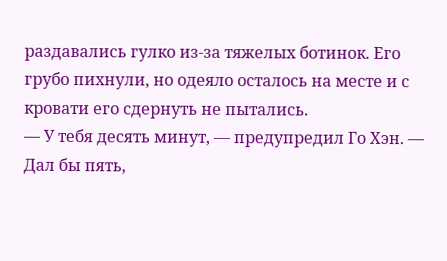раздавались гулко из-за тяжелых ботинок. Его грубо пихнули, но одеяло осталось на месте и с кровати его сдернуть не пытались.
— У тебя десять минут, — предупредил Го Хэн. — Дал бы пять,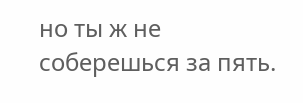но ты ж не соберешься за пять.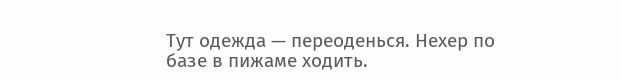Тут одежда — переоденься. Нехер по базе в пижаме ходить.